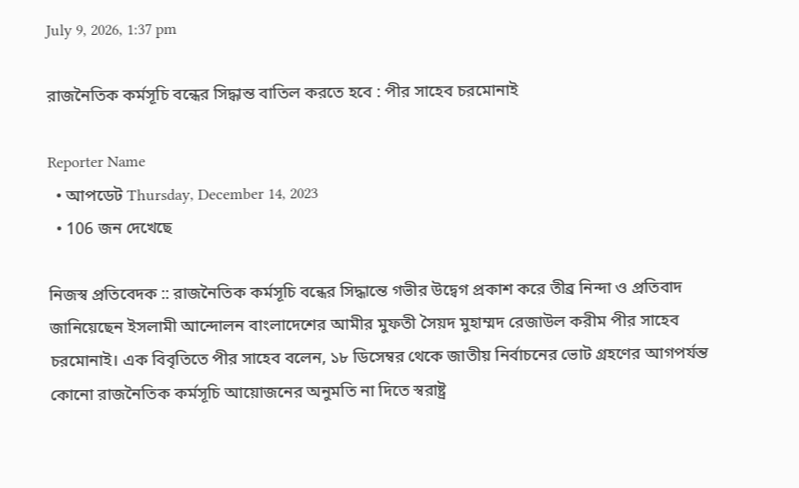July 9, 2026, 1:37 pm

রাজনৈতিক কর্মসূচি বন্ধের সিদ্ধান্ত বাতিল করতে হবে : পীর সাহেব চরমোনাই

Reporter Name
  • আপডেট Thursday, December 14, 2023
  • 106 জন দেখেছে

নিজস্ব প্রতিবেদক :: রাজনৈতিক কর্মসূচি বন্ধের সিদ্ধান্তে গভীর উদ্বেগ প্রকাশ করে তীব্র নিন্দা ও প্রতিবাদ জানিয়েছেন ইসলামী আন্দোলন বাংলাদেশের আমীর মুফতী সৈয়দ মুহাম্মদ রেজাউল করীম পীর সাহেব চরমোনাই। এক বিবৃতিতে পীর সাহেব বলেন, ১৮ ডিসেম্বর থেকে জাতীয় নির্বাচনের ভোট গ্রহণের আগপর্যন্ত কোনো রাজনৈতিক কর্মসূচি আয়োজনের অনুমতি না দিতে স্বরাষ্ট্র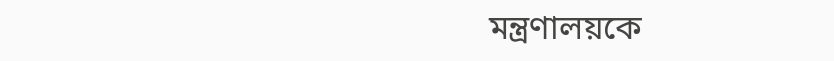মন্ত্রণালয়কে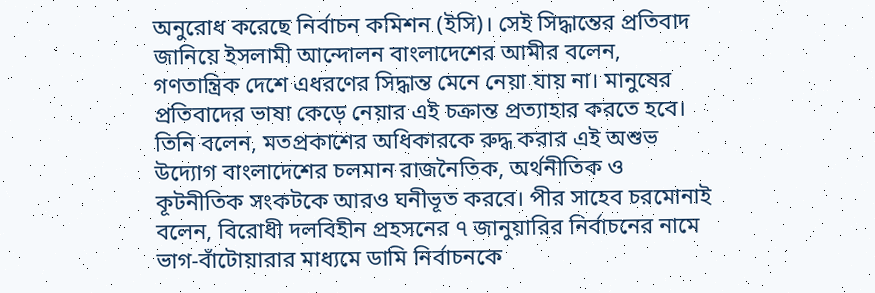অনুরোধ করেছে নির্বাচন কমিশন (ইসি)। সেই সিদ্ধান্তের প্রতিবাদ জানিয়ে ইসলামী আন্দোলন বাংলাদেশের আমীর বলেন, গণতান্ত্রিক দেশে এধরণের সিদ্ধান্ত মেনে নেয়া যায় না। মানুষের প্রতিবাদের ভাষা কেড়ে নেয়ার এই চক্রান্ত প্রত্যাহার করতে হবে।
তিনি বলেন, মতপ্রকাশের অধিকারকে রুদ্ধ করার এই অশুভ উদ্যোগ বাংলাদেশের চলমান রাজনৈতিক, অর্থনীতিক ও কূটনীতিক সংকটকে আরও ঘনীভূত করবে। পীর সাহেব চরমোনাই বলেন, বিরোধী দলবিহীন প্রহসনের ৭ জানুয়ারির নির্বাচনের নামে ভাগ-বাঁটোয়ারার মাধ্যমে ডামি নির্বাচনকে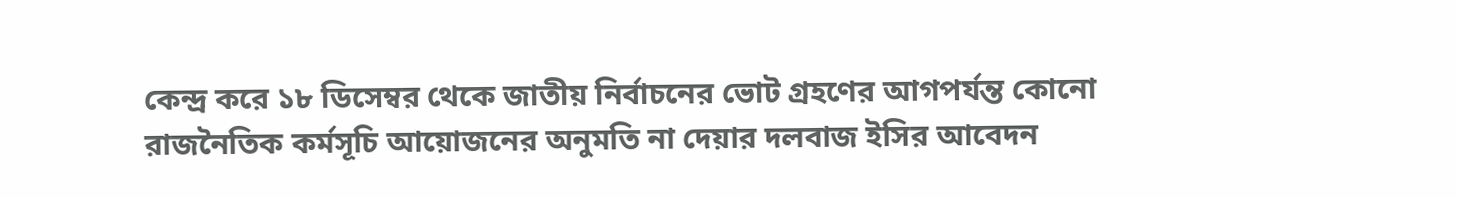কেন্দ্র করে ১৮ ডিসেম্বর থেকে জাতীয় নির্বাচনের ভোট গ্রহণের আগপর্যন্ত কোনো রাজনৈতিক কর্মসূচি আয়োজনের অনুমতি না দেয়ার দলবাজ ইসির আবেদন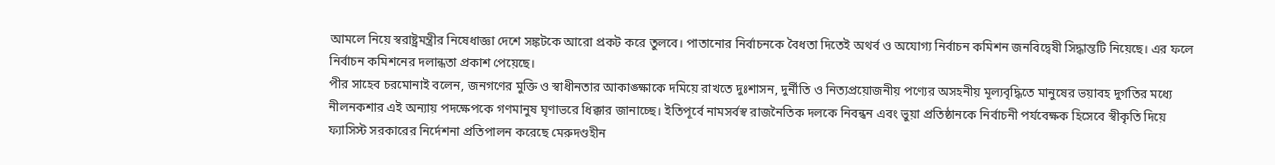আমলে নিয়ে স্বরাষ্ট্রমন্ত্রীর নিষেধাজ্ঞা দেশে সঙ্কটকে আরো প্রকট করে তুলবে। পাতানোর নির্বাচনকে বৈধতা দিতেই অথর্ব ও অযোগ্য নির্বাচন কমিশন জনবিদ্বেষী সিদ্ধান্তটি নিয়েছে। এর ফলে নির্বাচন কমিশনের দলান্ধতা প্রকাশ পেয়েছে।
পীর সাহেব চরমোনাই বলেন, জনগণের মুক্তি ও স্বাধীনতার আকাঙ্ক্ষাকে দমিয়ে রাখতে দুঃশাসন, দুর্নীতি ও নিত্যপ্রয়োজনীয় পণ্যের অসহনীয় মূল্যবৃদ্ধিতে মানুষের ভয়াবহ দুর্গতির মধ্যে নীলনকশার এই অন্যায় পদক্ষেপকে গণমানুষ ঘৃণাভরে ধিক্কার জানাচ্ছে। ইতিপূর্বে নামসর্বস্ব রাজনৈতিক দলকে নিবন্ধন এবং ভুয়া প্রতিষ্ঠানকে নির্বাচনী পর্যবেক্ষক হিসেবে স্বীকৃতি দিয়ে ফ্যাসিস্ট সরকারের নির্দেশনা প্রতিপালন করেছে মেরুদণ্ডহীন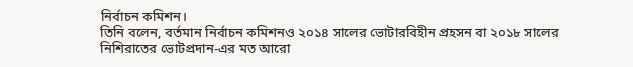নির্বাচন কমিশন।
তিনি বলেন, বর্তমান নির্বাচন কমিশনও ২০১৪ সালের ভোটারবিহীন প্রহসন বা ২০১৮ সালের নিশিরাতের ভোটপ্রদান-এর মত আরো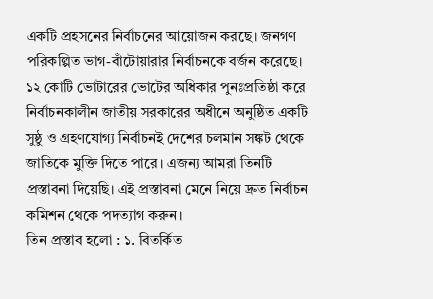একটি প্রহসনের নির্বাচনের আয়োজন করছে। জনগণ পরিকল্পিত ভাগ-বাঁটোয়ারার নির্বাচনকে বর্জন করেছে। ১২ কোটি ভোটারের ভোটের অধিকার পুনঃপ্রতিষ্ঠা করে নির্বাচনকালীন জাতীয় সরকারের অধীনে অনুষ্ঠিত একটি সুষ্ঠু ও গ্রহণযোগ্য নির্বাচনই দেশের চলমান সঙ্কট থেকে জাতিকে মুক্তি দিতে পারে। এজন্য আমরা তিনটি প্রস্তাবনা দিয়েছি। এই প্রস্তাবনা মেনে নিয়ে দ্রুত নির্বাচন কমিশন থেকে পদত্যাগ করুন।
তিন প্রস্তাব হলো : ১. বিতর্কিত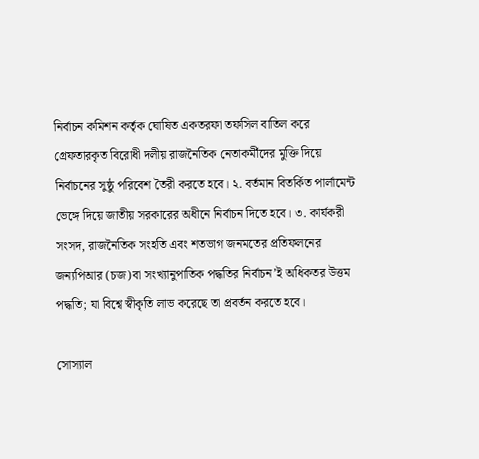নির্বাচন কমিশন কর্তৃক ঘোষিত একতরফা তফসিল বাতিল করে গ্রেফতারকৃত বিরোধী দলীয় রাজনৈতিক নেতাকর্মীদের মুক্তি দিয়ে নির্বাচনের সুষ্ঠু পরিবেশ তৈরী করতে হবে। ২. বর্তমান বিতর্কিত পার্লামেন্ট ভেঙ্গে দিয়ে জাতীয় সরকারের অধীনে নির্বাচন দিতে হবে। ৩. কার্যকরী সংসদ, রাজনৈতিক সংহতি এবং শতভাগ জনমতের প্রতিফলনের জন্যপিআর (চজ)বা সংখ্যানুপাতিক পদ্ধতির নির্বাচন’ই অধিকতর উত্তম পদ্ধতি; যা বিশ্বে স্বীকৃতি লাভ করেছে তা প্রবর্তন করতে হবে।

সোস্যাল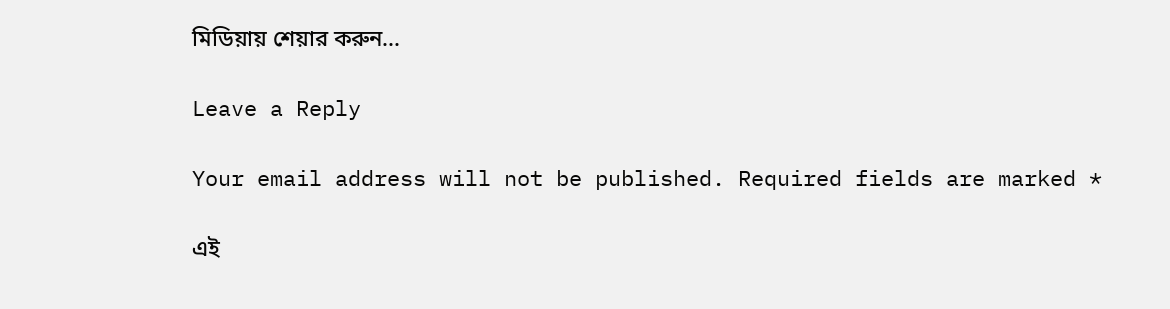মিডিয়ায় শেয়ার করুন...

Leave a Reply

Your email address will not be published. Required fields are marked *

এই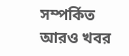সম্পর্কিত আরও খবর